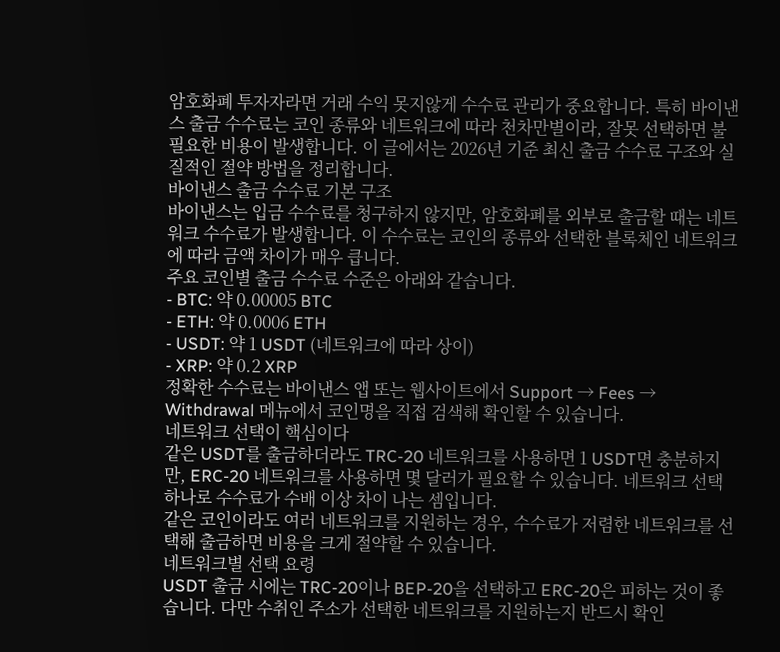암호화폐 투자자라면 거래 수익 못지않게 수수료 관리가 중요합니다. 특히 바이낸스 출금 수수료는 코인 종류와 네트워크에 따라 천차만별이라, 잘못 선택하면 불필요한 비용이 발생합니다. 이 글에서는 2026년 기준 최신 출금 수수료 구조와 실질적인 절약 방법을 정리합니다.
바이낸스 출금 수수료 기본 구조
바이낸스는 입금 수수료를 청구하지 않지만, 암호화폐를 외부로 출금할 때는 네트워크 수수료가 발생합니다. 이 수수료는 코인의 종류와 선택한 블록체인 네트워크에 따라 금액 차이가 매우 큽니다.
주요 코인별 출금 수수료 수준은 아래와 같습니다.
- BTC: 약 0.00005 BTC
- ETH: 약 0.0006 ETH
- USDT: 약 1 USDT (네트워크에 따라 상이)
- XRP: 약 0.2 XRP
정확한 수수료는 바이낸스 앱 또는 웹사이트에서 Support → Fees → Withdrawal 메뉴에서 코인명을 직접 검색해 확인할 수 있습니다.
네트워크 선택이 핵심이다
같은 USDT를 출금하더라도 TRC-20 네트워크를 사용하면 1 USDT면 충분하지만, ERC-20 네트워크를 사용하면 몇 달러가 필요할 수 있습니다. 네트워크 선택 하나로 수수료가 수배 이상 차이 나는 셈입니다.
같은 코인이라도 여러 네트워크를 지원하는 경우, 수수료가 저렴한 네트워크를 선택해 출금하면 비용을 크게 절약할 수 있습니다.
네트워크별 선택 요령
USDT 출금 시에는 TRC-20이나 BEP-20을 선택하고 ERC-20은 피하는 것이 좋습니다. 다만 수취인 주소가 선택한 네트워크를 지원하는지 반드시 확인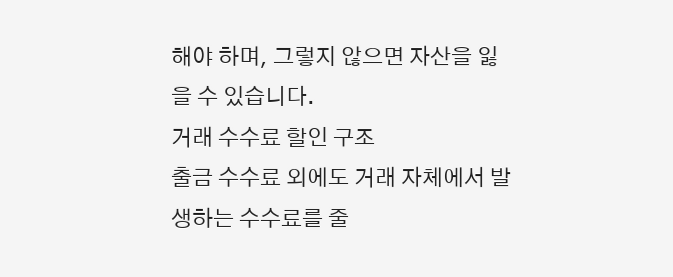해야 하며, 그렇지 않으면 자산을 잃을 수 있습니다.
거래 수수료 할인 구조
출금 수수료 외에도 거래 자체에서 발생하는 수수료를 줄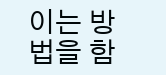이는 방법을 함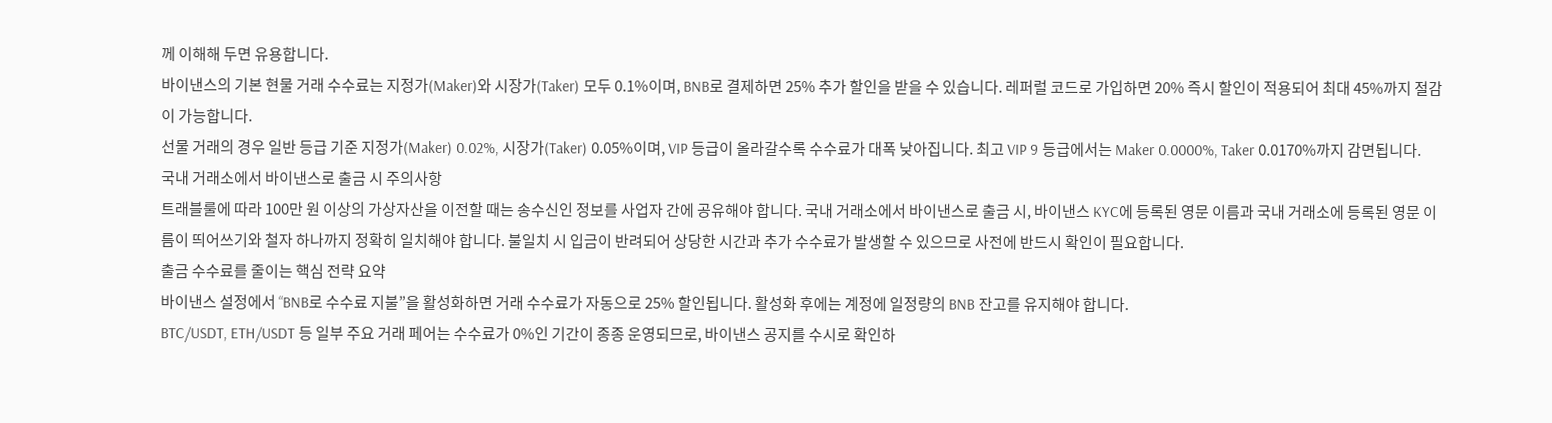께 이해해 두면 유용합니다.
바이낸스의 기본 현물 거래 수수료는 지정가(Maker)와 시장가(Taker) 모두 0.1%이며, BNB로 결제하면 25% 추가 할인을 받을 수 있습니다. 레퍼럴 코드로 가입하면 20% 즉시 할인이 적용되어 최대 45%까지 절감이 가능합니다.
선물 거래의 경우 일반 등급 기준 지정가(Maker) 0.02%, 시장가(Taker) 0.05%이며, VIP 등급이 올라갈수록 수수료가 대폭 낮아집니다. 최고 VIP 9 등급에서는 Maker 0.0000%, Taker 0.0170%까지 감면됩니다.
국내 거래소에서 바이낸스로 출금 시 주의사항
트래블룰에 따라 100만 원 이상의 가상자산을 이전할 때는 송수신인 정보를 사업자 간에 공유해야 합니다. 국내 거래소에서 바이낸스로 출금 시, 바이낸스 KYC에 등록된 영문 이름과 국내 거래소에 등록된 영문 이름이 띄어쓰기와 철자 하나까지 정확히 일치해야 합니다. 불일치 시 입금이 반려되어 상당한 시간과 추가 수수료가 발생할 수 있으므로 사전에 반드시 확인이 필요합니다.
출금 수수료를 줄이는 핵심 전략 요약
바이낸스 설정에서 “BNB로 수수료 지불”을 활성화하면 거래 수수료가 자동으로 25% 할인됩니다. 활성화 후에는 계정에 일정량의 BNB 잔고를 유지해야 합니다.
BTC/USDT, ETH/USDT 등 일부 주요 거래 페어는 수수료가 0%인 기간이 종종 운영되므로, 바이낸스 공지를 수시로 확인하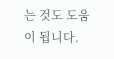는 것도 도움이 됩니다.